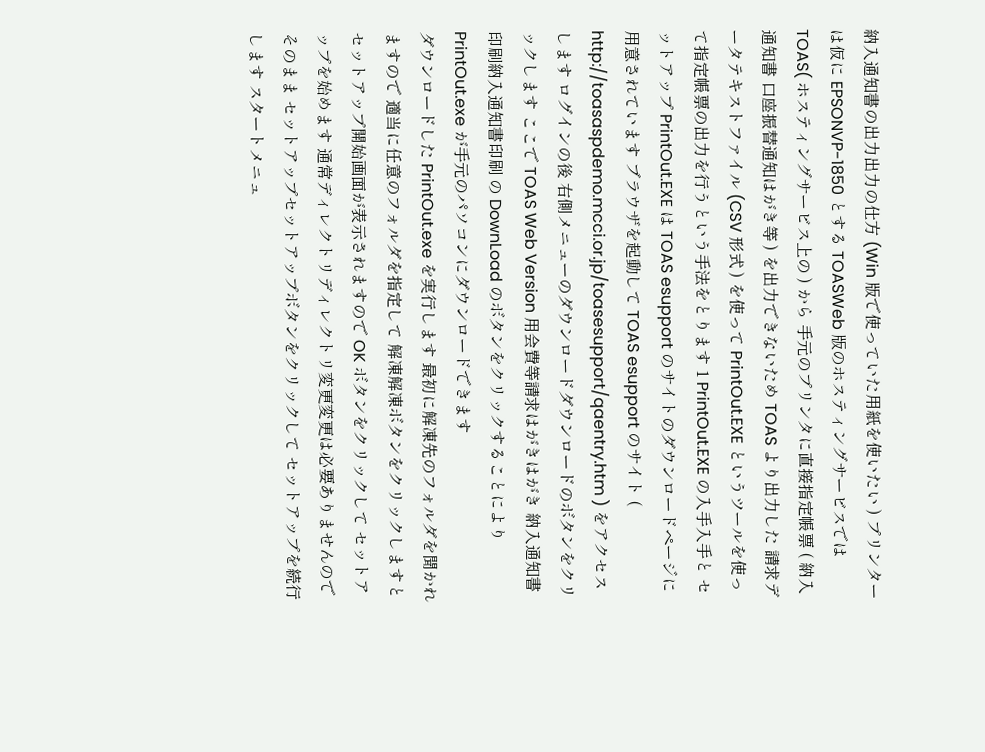納入通知書の出力出力の仕方 (Win 版で使っていた用紙を使いたい ) プリンターは仮に EPSONVP-1850 とする TOASWeb 版のホスティングサービスでは TOAS( ホスティングサービス上の ) から 手元のプリンタに直接指定帳票 ( 納入通知書 口座振替通知はがき等 ) を出力できないため TOAS より出力した 請求データテキストファイル (CSV 形式 ) を使って PrintOut.EXE というツールを使って指定帳票の出力を行うという手法をとります 1 PrintOut.EXE の入手入手と セットアップ PrintOut.EXE は TOAS esupport のサイトのダウンロードページに用意されています ブラウザを起動して TOAS esupport のサイト ( http://toasaspdemo.mcci.or.jp/toasesupport/qaentry.htm ) をアクセスします ログインの後 右側メニューのダウンロードダウンロードのボタンをクリックします ここで TOAS Web Version 用会費等請求はがきはがき 納入通知書印刷納入通知書印刷 の DownLoad のボタンをクリックすることにより PrintOut.exe が手元のパソコンにダウンロードできます
ダウンロードした PrintOut.exe を実行します 最初に解凍先のフォルダを聞かれますので 適当に任意のフォルダを指定して 解凍解凍ボタンをクリックしますと セットアップ開始画面が表示されますので OK ボタンをクリックして セットアップを始めます 通常ディレクトリディレクトリ変更変更は必要ありませんので そのまま セットアップセットアップボタンをクリックして セットアップを続行します スタートメニュ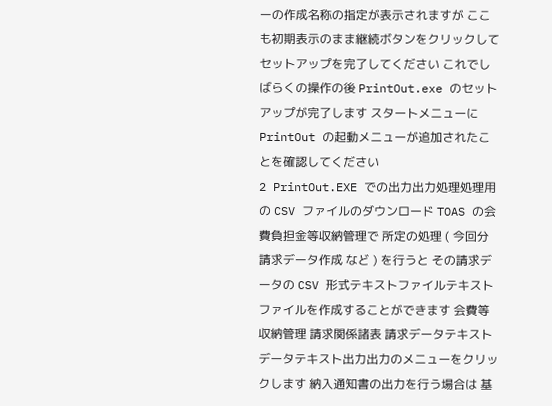ーの作成名称の指定が表示されますが ここも初期表示のまま継続ボタンをクリックして セットアップを完了してください これでしばらくの操作の後 PrintOut.exe のセットアップが完了します スタートメニューに PrintOut の起動メニューが追加されたことを確認してください
2 PrintOut.EXE での出力出力処理処理用の CSV ファイルのダウンロード TOAS の会費負担金等収納管理で 所定の処理 ( 今回分請求データ作成 など ) を行うと その請求データの CSV 形式テキストファイルテキストファイルを作成することができます 会費等収納管理 請求関係諸表 請求データテキストデータテキスト出力出力のメニューをクリックします 納入通知書の出力を行う場合は 基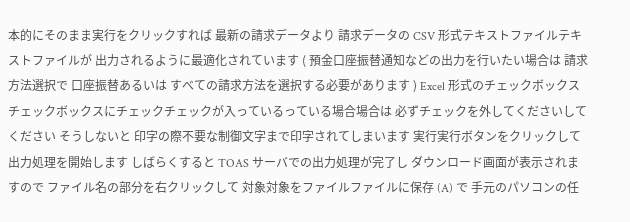本的にそのまま実行をクリックすれば 最新の請求データより 請求データの CSV 形式テキストファイルテキストファイルが 出力されるように最適化されています ( 預金口座振替通知などの出力を行いたい場合は 請求方法選択で 口座振替あるいは すべての請求方法を選択する必要があります ) Excel 形式のチェックボックスチェックボックスにチェックチェックが入っているっている場合場合は 必ずチェックを外してくださいしてください そうしないと 印字の際不要な制御文字まで印字されてしまいます 実行実行ボタンをクリックして 出力処理を開始します しばらくすると TOAS サーバでの出力処理が完了し ダウンロード画面が表示されますので ファイル名の部分を右クリックして 対象対象をファイルファイルに保存 (A) で 手元のパソコンの任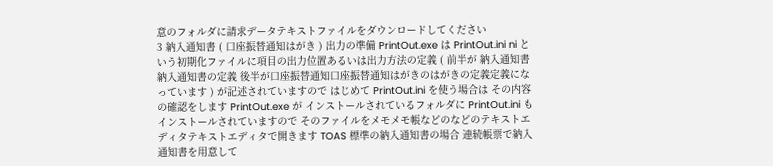意のフォルダに請求データテキストファイルをダウンロードしてください
3 納入通知書 ( 口座振替通知はがき ) 出力の準備 PrintOut.exe は PrintOut.ini ni という初期化ファイルに項目の出力位置あるいは出力方法の定義 ( 前半が 納入通知書納入通知書の定義 後半が口座振替通知口座振替通知はがきのはがきの定義定義になっています ) が記述されていますので はじめて PrintOut.ini を使う場合は その内容の確認をします PrintOut.exe が インストールされているフォルダに PrintOut.ini もインストールされていますので そのファイルをメモメモ帳などのなどのテキストエディタテキストエディタで開きます TOAS 標準の納入通知書の場合 連続帳票で納入通知書を用意して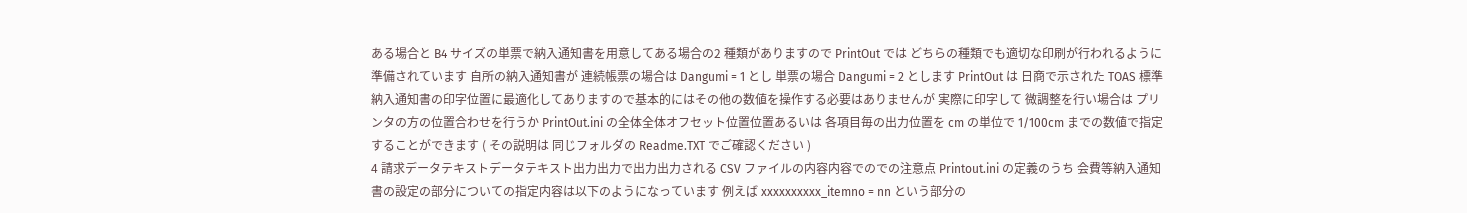ある場合と B4 サイズの単票で納入通知書を用意してある場合の2 種類がありますので PrintOut では どちらの種類でも適切な印刷が行われるように 準備されています 自所の納入通知書が 連続帳票の場合は Dangumi = 1 とし 単票の場合 Dangumi = 2 とします PrintOut は 日商で示された TOAS 標準納入通知書の印字位置に最適化してありますので基本的にはその他の数値を操作する必要はありませんが 実際に印字して 微調整を行い場合は プリンタの方の位置合わせを行うか PrintOut.ini の全体全体オフセット位置位置あるいは 各項目毎の出力位置を cm の単位で 1/100cm までの数値で指定することができます ( その説明は 同じフォルダの Readme.TXT でご確認ください )
4 請求データテキストデータテキスト出力出力で出力出力される CSV ファイルの内容内容でのでの注意点 Printout.ini の定義のうち 会費等納入通知書の設定の部分についての指定内容は以下のようになっています 例えば xxxxxxxxxx_itemno = nn という部分の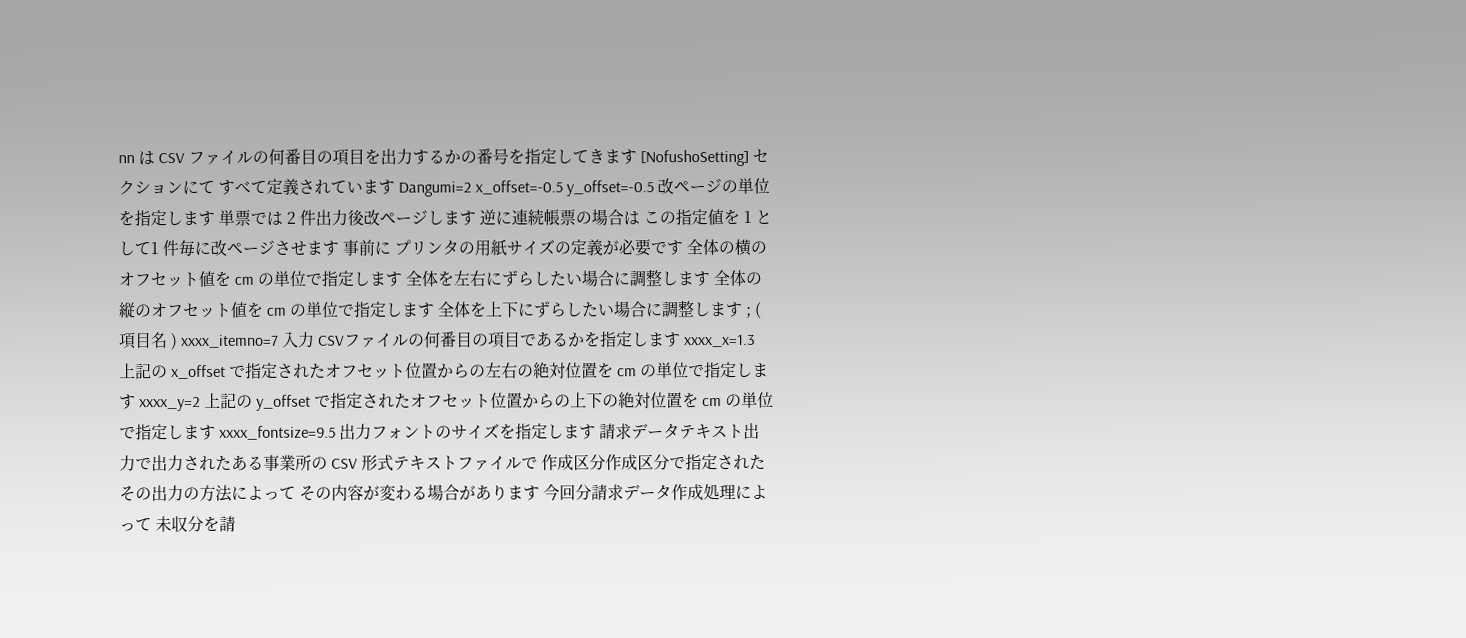nn は CSV ファイルの何番目の項目を出力するかの番号を指定してきます [NofushoSetting] セクションにて すべて定義されています Dangumi=2 x_offset=-0.5 y_offset=-0.5 改ページの単位を指定します 単票では 2 件出力後改ページします 逆に連続帳票の場合は この指定値を 1 として1 件毎に改ページさせます 事前に プリンタの用紙サイズの定義が必要です 全体の横のオフセット値を cm の単位で指定します 全体を左右にずらしたい場合に調整します 全体の縦のオフセット値を cm の単位で指定します 全体を上下にずらしたい場合に調整します ; ( 項目名 ) xxxx_itemno=7 入力 CSVファイルの何番目の項目であるかを指定します xxxx_x=1.3 上記の x_offset で指定されたオフセット位置からの左右の絶対位置を cm の単位で指定します xxxx_y=2 上記の y_offset で指定されたオフセット位置からの上下の絶対位置を cm の単位で指定します xxxx_fontsize=9.5 出力フォントのサイズを指定します 請求データテキスト出力で出力されたある事業所の CSV 形式テキストファイルで 作成区分作成区分で指定されたその出力の方法によって その内容が変わる場合があります 今回分請求データ作成処理によって 未収分を請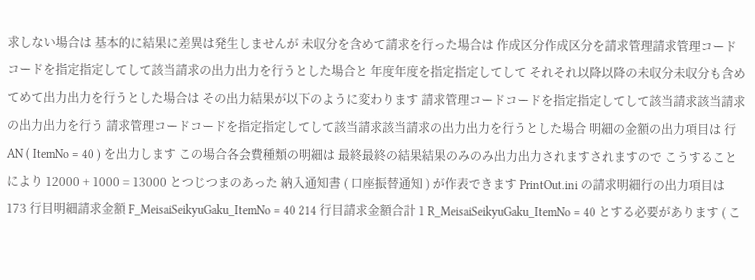求しない場合は 基本的に結果に差異は発生しませんが 未収分を含めて請求を行った場合は 作成区分作成区分を請求管理請求管理コードコードを指定指定してして該当請求の出力出力を行うとした場合と 年度年度を指定指定してして それそれ以降以降の未収分未収分も含めてめて出力出力を行うとした場合は その出力結果が以下のように変わります 請求管理コードコードを指定指定してして該当請求該当請求の出力出力を行う 請求管理コードコードを指定指定してして該当請求該当請求の出力出力を行うとした場合 明細の金額の出力項目は 行 AN ( ItemNo = 40 ) を出力します この場合各会費種類の明細は 最終最終の結果結果のみのみ出力出力されますされますので こうすることにより 12000 + 1000 = 13000 とつじつまのあった 納入通知書 ( 口座振替通知 ) が作表できます PrintOut.ini の請求明細行の出力項目は 173 行目明細請求金額 F_MeisaiSeikyuGaku_ItemNo = 40 214 行目請求金額合計 1 R_MeisaiSeikyuGaku_ItemNo = 40 とする必要があります ( こ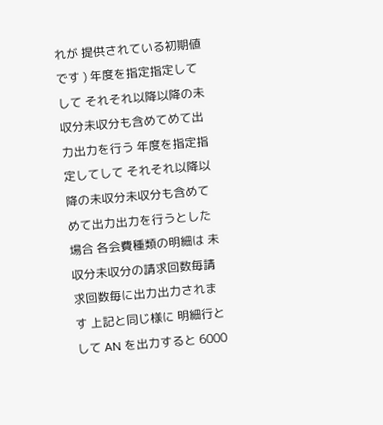れが 提供されている初期値です ) 年度を指定指定してして それそれ以降以降の未収分未収分も含めてめて出力出力を行う 年度を指定指定してして それそれ以降以降の未収分未収分も含めてめて出力出力を行うとした場合 各会費種類の明細は 未収分未収分の請求回数毎請求回数毎に出力出力されます 上記と同じ様に 明細行として AN を出力すると 6000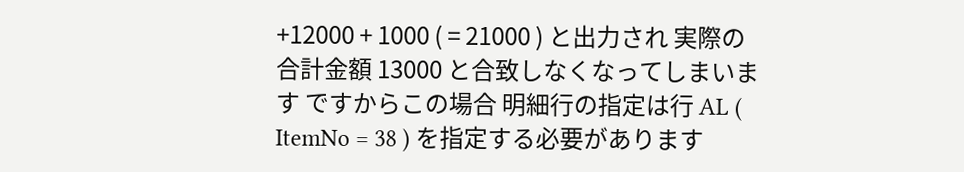+12000 + 1000 ( = 21000 ) と出力され 実際の合計金額 13000 と合致しなくなってしまいます ですからこの場合 明細行の指定は行 AL ( ItemNo = 38 ) を指定する必要があります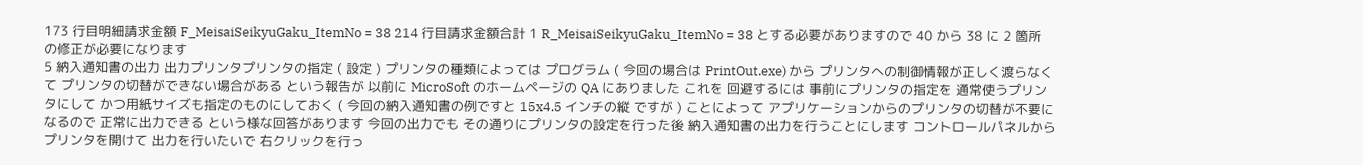173 行目明細請求金額 F_MeisaiSeikyuGaku_ItemNo = 38 214 行目請求金額合計 1 R_MeisaiSeikyuGaku_ItemNo = 38 とする必要がありますので 40 から 38 に 2 箇所の修正が必要になります
5 納入通知書の出力 出力プリンタプリンタの指定 ( 設定 ) プリンタの種類によっては プログラム ( 今回の場合は PrintOut.exe) から プリンタへの制御情報が正しく渡らなくて プリンタの切替ができない場合がある という報告が 以前に MicroSoft のホームページの QA にありました これを 回避するには 事前にプリンタの指定を 通常使うプリンタにして かつ用紙サイズも指定のものにしておく ( 今回の納入通知書の例ですと 15x4.5 インチの縦 ですが ) ことによって アプリケーションからのプリンタの切替が不要になるので 正常に出力できる という様な回答があります 今回の出力でも その通りにプリンタの設定を行った後 納入通知書の出力を行うことにします コントロールパネルからプリンタを開けて 出力を行いたいで 右クリックを行っ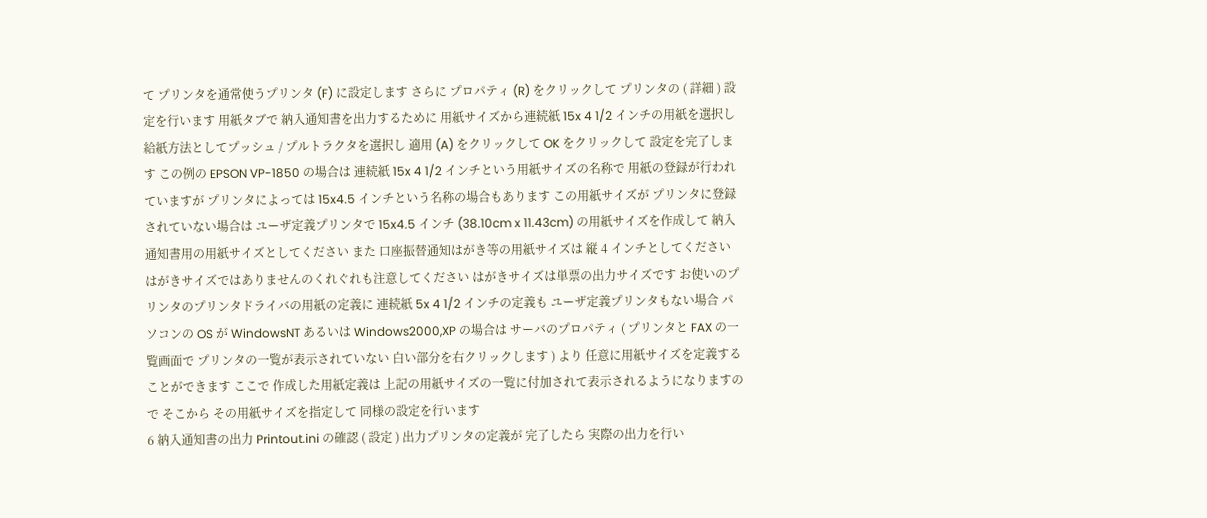て プリンタを通常使うプリンタ (F) に設定します さらに プロパティ (R) をクリックして プリンタの ( 詳細 ) 設定を行います 用紙タブで 納入通知書を出力するために 用紙サイズから連続紙 15x 4 1/2 インチの用紙を選択し 給紙方法としてプッシュ / プルトラクタを選択し 適用 (A) をクリックして OK をクリックして 設定を完了します この例の EPSON VP-1850 の場合は 連続紙 15x 4 1/2 インチという用紙サイズの名称で 用紙の登録が行われていますが プリンタによっては 15x4.5 インチという名称の場合もあります この用紙サイズが プリンタに登録されていない場合は ユーザ定義プリンタで 15x4.5 インチ (38.10cm x 11.43cm) の用紙サイズを作成して 納入通知書用の用紙サイズとしてください また 口座振替通知はがき等の用紙サイズは 縦 4 インチとしてください はがきサイズではありませんのくれぐれも注意してください はがきサイズは単票の出力サイズです お使いのプリンタのプリンタドライバの用紙の定義に 連続紙 5x 4 1/2 インチの定義も ユーザ定義プリンタもない場合 パソコンの OS が WindowsNT あるいは Windows2000,XP の場合は サーバのプロパティ ( プリンタと FAX の一覧画面で プリンタの一覧が表示されていない 白い部分を右クリックします ) より 任意に用紙サイズを定義することができます ここで 作成した用紙定義は 上記の用紙サイズの一覧に付加されて表示されるようになりますので そこから その用紙サイズを指定して 同様の設定を行います
6 納入通知書の出力 Printout.ini の確認 ( 設定 ) 出力プリンタの定義が 完了したら 実際の出力を行い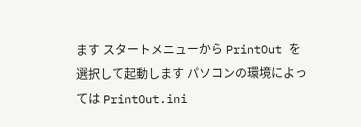ます スタートメニューから PrintOut を選択して起動します パソコンの環境によっては PrintOut.ini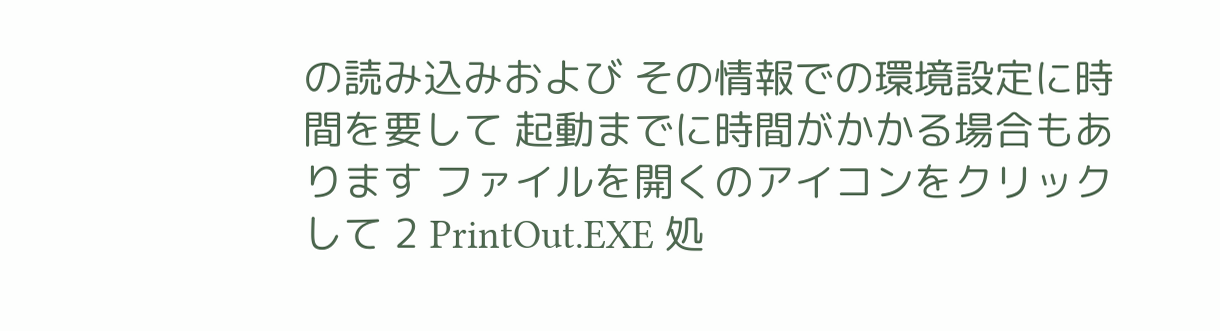の読み込みおよび その情報での環境設定に時間を要して 起動までに時間がかかる場合もあります ファイルを開くのアイコンをクリックして 2 PrintOut.EXE 処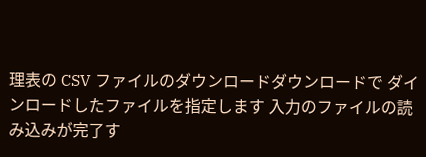理表の CSV ファイルのダウンロードダウンロードで ダインロードしたファイルを指定します 入力のファイルの読み込みが完了す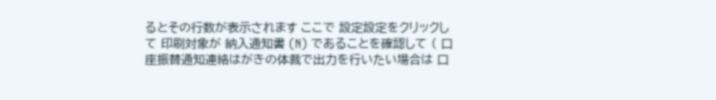るとその行数が表示されます ここで 設定設定をクリックして 印刷対象が 納入通知書 (N) であることを確認して ( 口座振替通知連絡はがきの体裁で出力を行いたい場合は 口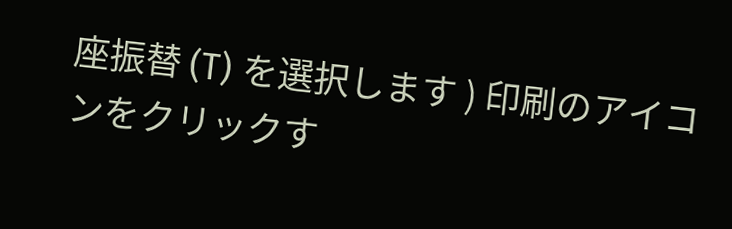座振替 (T) を選択します ) 印刷のアイコンをクリックす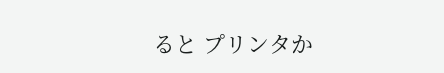ると プリンタか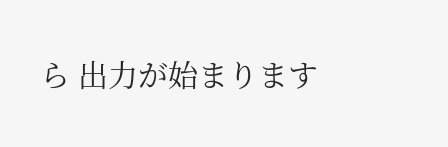ら 出力が始まります